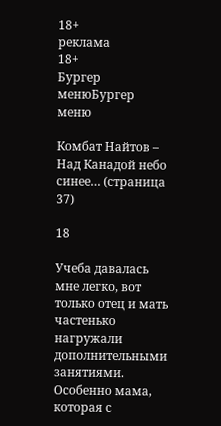18+
реклама
18+
Бургер менюБургер меню

Комбат Найтов – Над Канадой небо синее… (страница 37)

18

Учеба давалась мне легко, вот только отец и мать частенько нагружали дополнительными занятиями. Особенно мама, которая с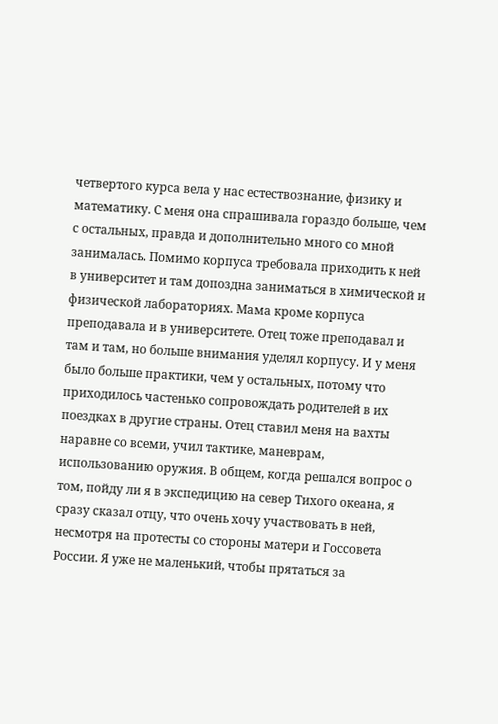четвертого курса вела у нас естествознание, физику и математику. С меня она спрашивала гораздо больше, чем с остальных, правда и дополнительно много со мной занималась. Помимо корпуса требовала приходить к ней в университет и там допоздна заниматься в химической и физической лабораториях. Мама кроме корпуса преподавала и в университете. Отец тоже преподавал и там и там, но больше внимания уделял корпусу. И у меня было больше практики, чем у остальных, потому что приходилось частенько сопровождать родителей в их поездках в другие страны. Отец ставил меня на вахты наравне со всеми, учил тактике, маневрам, использованию оружия. В общем, когда решался вопрос о том, пойду ли я в экспедицию на север Тихого океана, я сразу сказал отцу, что очень хочу участвовать в ней, несмотря на протесты со стороны матери и Госсовета России. Я уже не маленький, чтобы прятаться за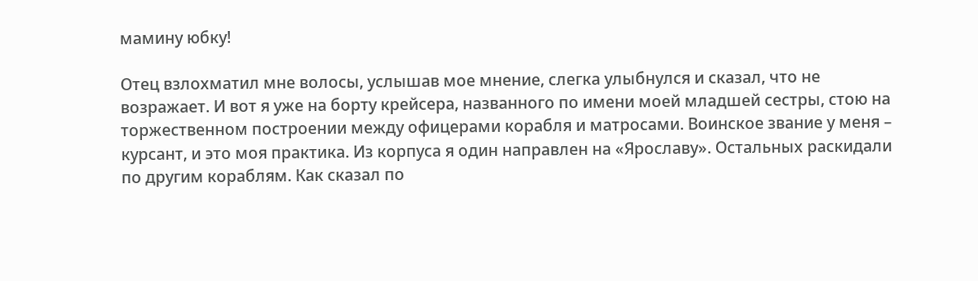мамину юбку!

Отец взлохматил мне волосы, услышав мое мнение, слегка улыбнулся и сказал, что не возражает. И вот я уже на борту крейсера, названного по имени моей младшей сестры, стою на торжественном построении между офицерами корабля и матросами. Воинское звание у меня – курсант, и это моя практика. Из корпуса я один направлен на «Ярославу». Остальных раскидали по другим кораблям. Как сказал по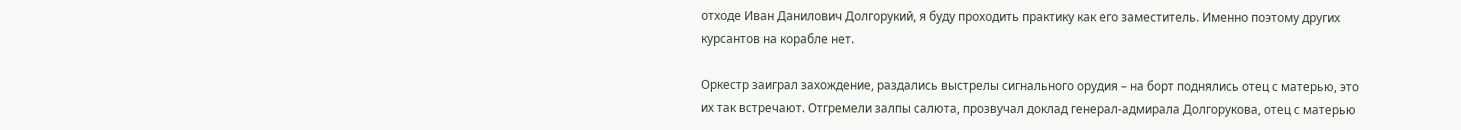отходе Иван Данилович Долгорукий, я буду проходить практику как его заместитель. Именно поэтому других курсантов на корабле нет.

Оркестр заиграл захождение, раздались выстрелы сигнального орудия – на борт поднялись отец с матерью, это их так встречают. Отгремели залпы салюта, прозвучал доклад генерал-адмирала Долгорукова, отец с матерью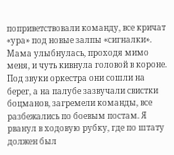поприветствовали команду, все кричат «ура» под новые залпы «сигналки». Мама улыбнулась, проходя мимо меня, и чуть кивнула головой в короне. Под звуки оркестра они сошли на берег, а на палубе зазвучали свистки боцманов, загремели команды, все разбежались по боевым постам. Я рванул в ходовую рубку, где по штату должен был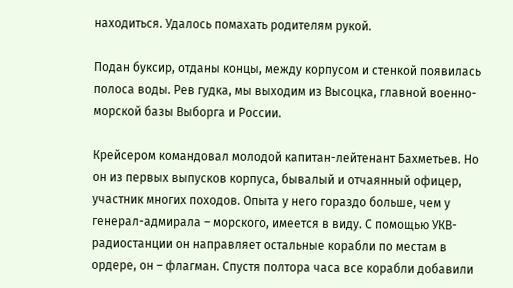находиться. Удалось помахать родителям рукой.

Подан буксир, отданы концы, между корпусом и стенкой появилась полоса воды. Рев гудка, мы выходим из Высоцка, главной военно-морской базы Выборга и России.

Крейсером командовал молодой капитан-лейтенант Бахметьев. Но он из первых выпусков корпуса, бывалый и отчаянный офицер, участник многих походов. Опыта у него гораздо больше, чем у генерал-адмирала – морского, имеется в виду. С помощью УКВ-радиостанции он направляет остальные корабли по местам в ордере, он – флагман. Спустя полтора часа все корабли добавили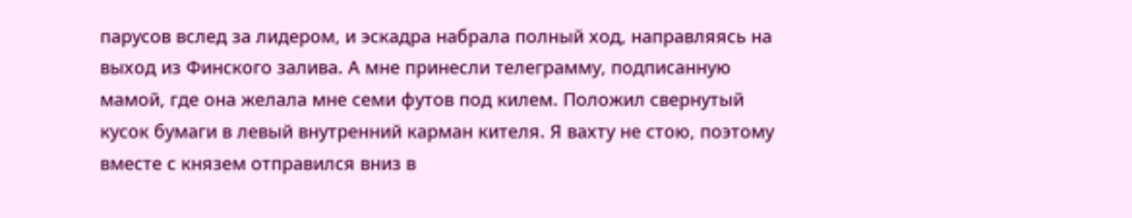парусов вслед за лидером, и эскадра набрала полный ход, направляясь на выход из Финского залива. А мне принесли телеграмму, подписанную мамой, где она желала мне семи футов под килем. Положил свернутый кусок бумаги в левый внутренний карман кителя. Я вахту не стою, поэтому вместе с князем отправился вниз в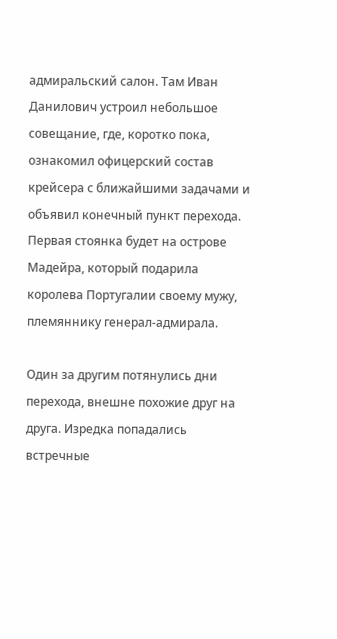адмиральский салон. Там Иван Данилович устроил небольшое совещание, где, коротко пока, ознакомил офицерский состав крейсера с ближайшими задачами и объявил конечный пункт перехода. Первая стоянка будет на острове Мадейра, который подарила королева Португалии своему мужу, племяннику генерал-адмирала.

Один за другим потянулись дни перехода, внешне похожие друг на друга. Изредка попадались встречные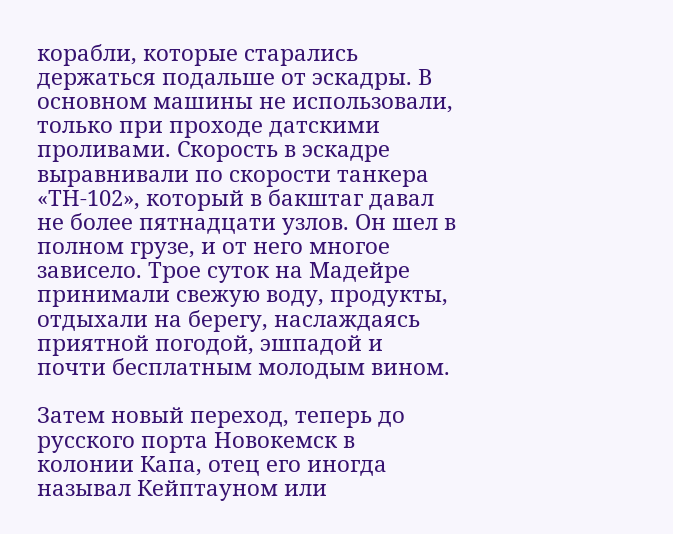корабли, которые старались держаться подальше от эскадры. В основном машины не использовали, только при проходе датскими проливами. Скорость в эскадре выравнивали по скорости танкера «ТН-102», который в бакштаг давал не более пятнадцати узлов. Он шел в полном грузе, и от него многое зависело. Трое суток на Мадейре принимали свежую воду, продукты, отдыхали на берегу, наслаждаясь приятной погодой, эшпадой и почти бесплатным молодым вином.

Затем новый переход, теперь до русского порта Новокемск в колонии Капа, отец его иногда называл Кейптауном или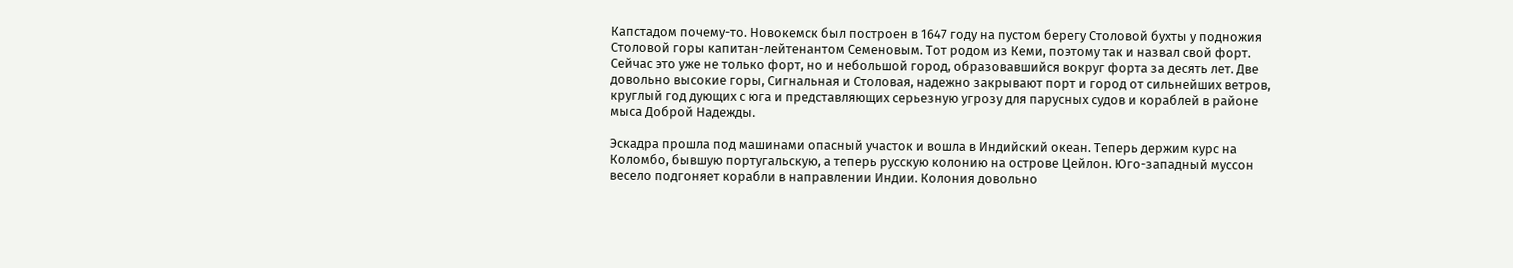Капстадом почему-то. Новокемск был построен в 1647 году на пустом берегу Столовой бухты у подножия Столовой горы капитан-лейтенантом Семеновым. Тот родом из Кеми, поэтому так и назвал свой форт. Сейчас это уже не только форт, но и небольшой город, образовавшийся вокруг форта за десять лет. Две довольно высокие горы, Сигнальная и Столовая, надежно закрывают порт и город от сильнейших ветров, круглый год дующих с юга и представляющих серьезную угрозу для парусных судов и кораблей в районе мыса Доброй Надежды.

Эскадра прошла под машинами опасный участок и вошла в Индийский океан. Теперь держим курс на Коломбо, бывшую португальскую, а теперь русскую колонию на острове Цейлон. Юго-западный муссон весело подгоняет корабли в направлении Индии. Колония довольно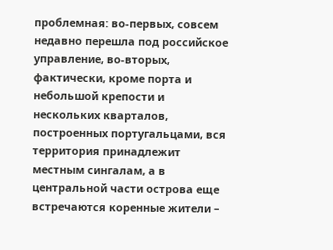проблемная: во-первых, совсем недавно перешла под российское управление, во-вторых, фактически, кроме порта и небольшой крепости и нескольких кварталов, построенных португальцами, вся территория принадлежит местным сингалам, а в центральной части острова еще встречаются коренные жители –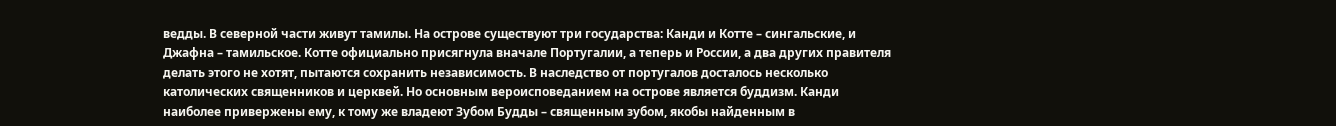ведды. В северной части живут тамилы. На острове существуют три государства: Канди и Котте – сингальские, и Джафна – тамильское. Котте официально присягнула вначале Португалии, а теперь и России, а два других правителя делать этого не хотят, пытаются сохранить независимость. В наследство от португалов досталось несколько католических священников и церквей. Но основным вероисповеданием на острове является буддизм. Канди наиболее привержены ему, к тому же владеют Зубом Будды – священным зубом, якобы найденным в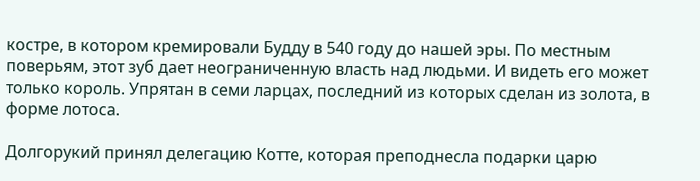костре, в котором кремировали Будду в 540 году до нашей эры. По местным поверьям, этот зуб дает неограниченную власть над людьми. И видеть его может только король. Упрятан в семи ларцах, последний из которых сделан из золота, в форме лотоса.

Долгорукий принял делегацию Котте, которая преподнесла подарки царю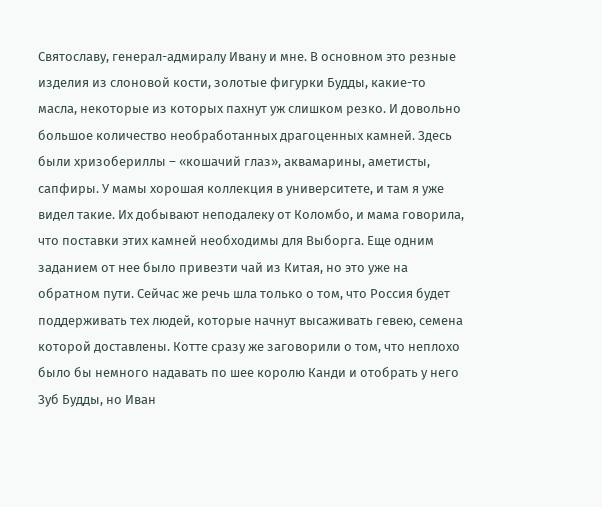Святославу, генерал-адмиралу Ивану и мне. В основном это резные изделия из слоновой кости, золотые фигурки Будды, какие-то масла, некоторые из которых пахнут уж слишком резко. И довольно большое количество необработанных драгоценных камней. Здесь были хризобериллы – «кошачий глаз», аквамарины, аметисты, сапфиры. У мамы хорошая коллекция в университете, и там я уже видел такие. Их добывают неподалеку от Коломбо, и мама говорила, что поставки этих камней необходимы для Выборга. Еще одним заданием от нее было привезти чай из Китая, но это уже на обратном пути. Сейчас же речь шла только о том, что Россия будет поддерживать тех людей, которые начнут высаживать гевею, семена которой доставлены. Котте сразу же заговорили о том, что неплохо было бы немного надавать по шее королю Канди и отобрать у него Зуб Будды, но Иван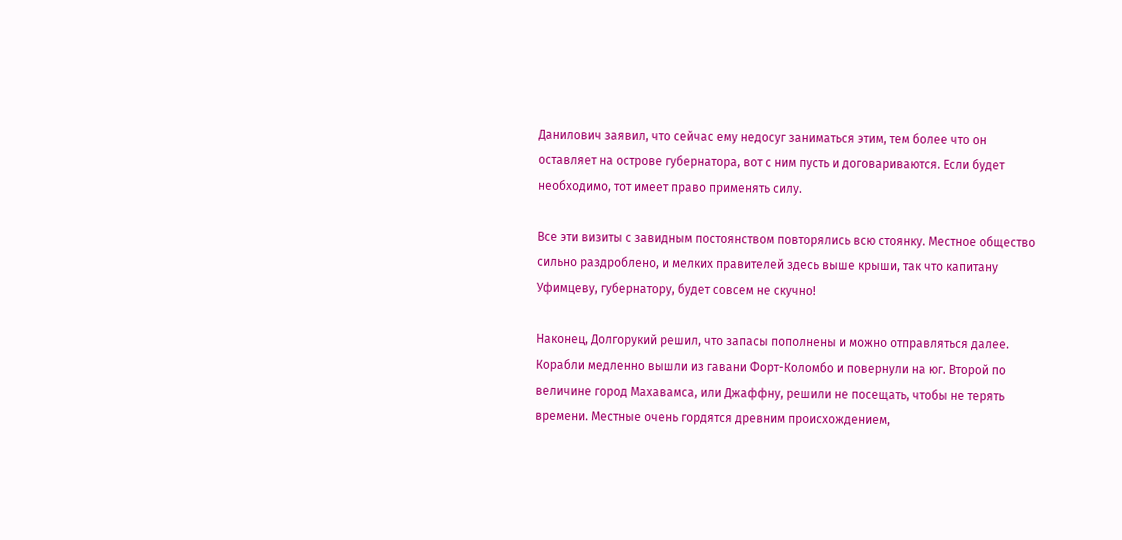Данилович заявил, что сейчас ему недосуг заниматься этим, тем более что он оставляет на острове губернатора, вот с ним пусть и договариваются. Если будет необходимо, тот имеет право применять силу.

Все эти визиты с завидным постоянством повторялись всю стоянку. Местное общество сильно раздроблено, и мелких правителей здесь выше крыши, так что капитану Уфимцеву, губернатору, будет совсем не скучно!

Наконец, Долгорукий решил, что запасы пополнены и можно отправляться далее. Корабли медленно вышли из гавани Форт-Коломбо и повернули на юг. Второй по величине город Махавамса, или Джаффну, решили не посещать, чтобы не терять времени. Местные очень гордятся древним происхождением,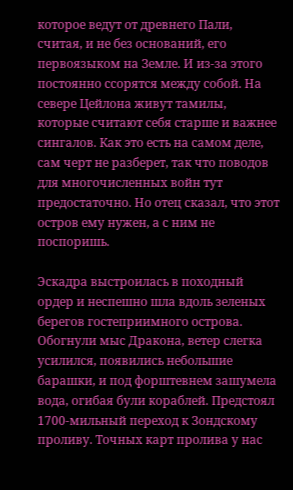которое ведут от древнего Пали, считая, и не без оснований, его первоязыком на Земле. И из-за этого постоянно ссорятся между собой. На севере Цейлона живут тамилы, которые считают себя старше и важнее сингалов. Как это есть на самом деле, сам черт не разберет, так что поводов для многочисленных войн тут предостаточно. Но отец сказал, что этот остров ему нужен, а с ним не поспоришь.

Эскадра выстроилась в походный ордер и неспешно шла вдоль зеленых берегов гостеприимного острова. Обогнули мыс Дракона, ветер слегка усилился, появились небольшие барашки, и под форштевнем зашумела вода, огибая були кораблей. Предстоял 1700-мильный переход к Зондскому проливу. Точных карт пролива у нас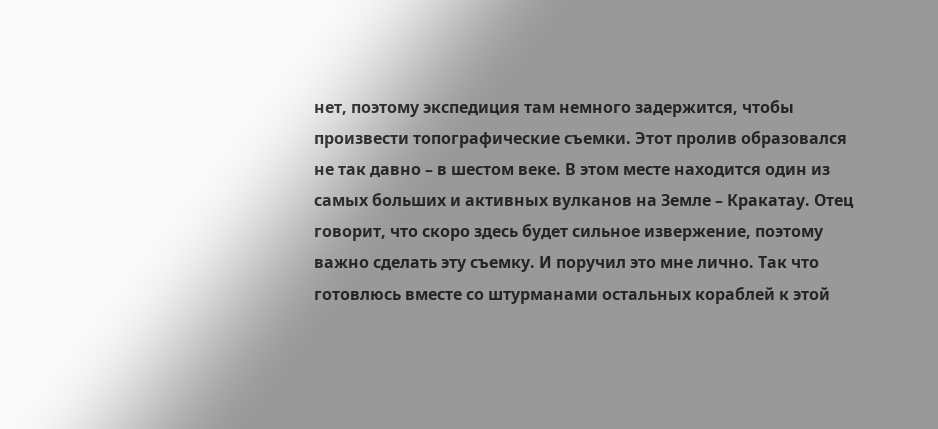нет, поэтому экспедиция там немного задержится, чтобы произвести топографические съемки. Этот пролив образовался не так давно – в шестом веке. В этом месте находится один из самых больших и активных вулканов на Земле – Кракатау. Отец говорит, что скоро здесь будет сильное извержение, поэтому важно сделать эту съемку. И поручил это мне лично. Так что готовлюсь вместе со штурманами остальных кораблей к этой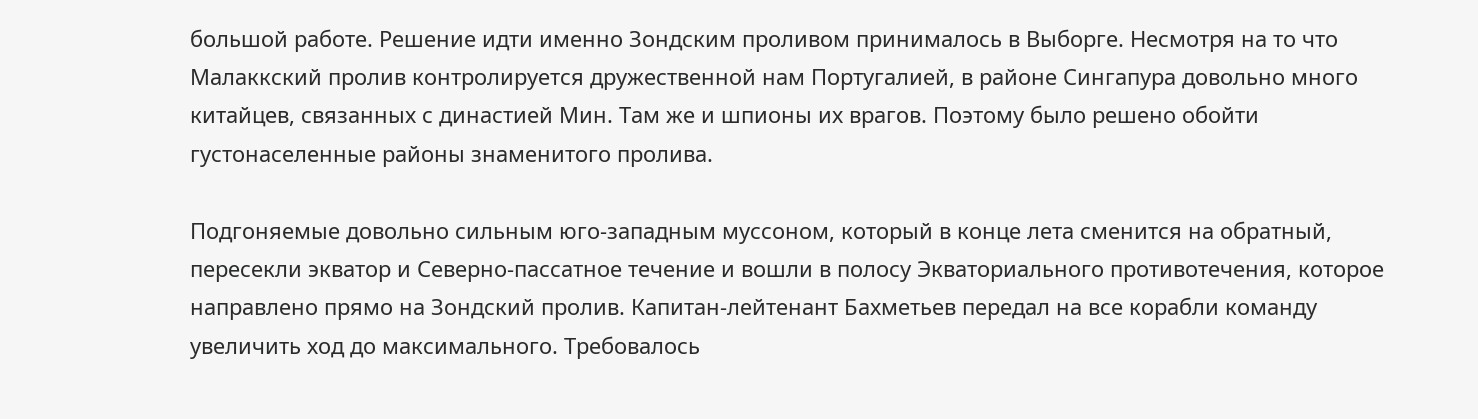большой работе. Решение идти именно Зондским проливом принималось в Выборге. Несмотря на то что Малаккский пролив контролируется дружественной нам Португалией, в районе Сингапура довольно много китайцев, связанных с династией Мин. Там же и шпионы их врагов. Поэтому было решено обойти густонаселенные районы знаменитого пролива.

Подгоняемые довольно сильным юго-западным муссоном, который в конце лета сменится на обратный, пересекли экватор и Северно-пассатное течение и вошли в полосу Экваториального противотечения, которое направлено прямо на Зондский пролив. Капитан-лейтенант Бахметьев передал на все корабли команду увеличить ход до максимального. Требовалось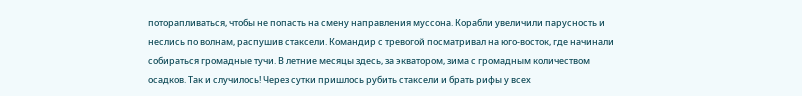поторапливаться, чтобы не попасть на смену направления муссона. Корабли увеличили парусность и неслись по волнам, распушив стаксели. Командир с тревогой посматривал на юго-восток, где начинали собираться громадные тучи. В летние месяцы здесь, за экватором, зима с громадным количеством осадков. Так и случилось! Через сутки пришлось рубить стаксели и брать рифы у всех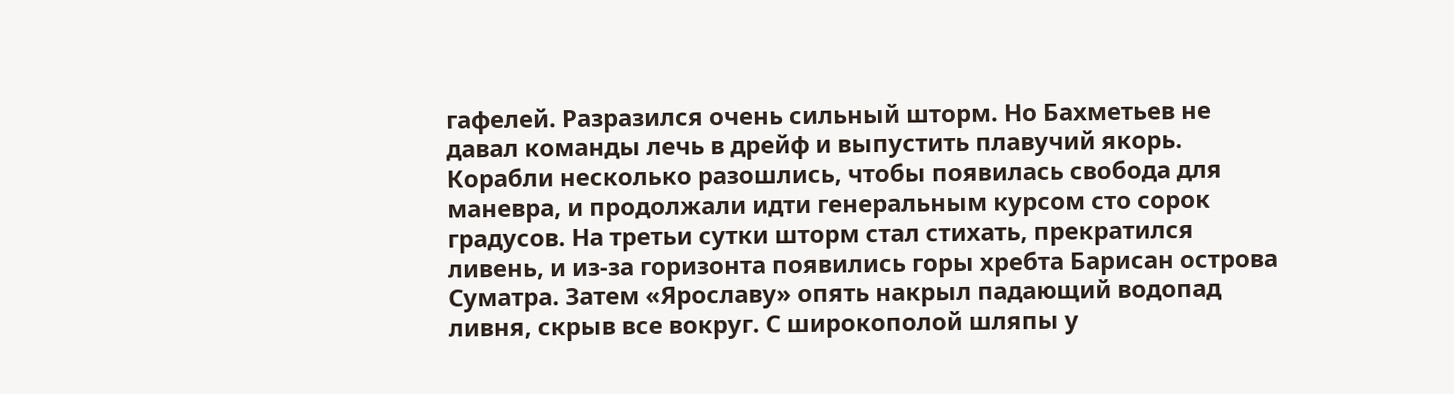гафелей. Разразился очень сильный шторм. Но Бахметьев не давал команды лечь в дрейф и выпустить плавучий якорь. Корабли несколько разошлись, чтобы появилась свобода для маневра, и продолжали идти генеральным курсом сто сорок градусов. На третьи сутки шторм стал стихать, прекратился ливень, и из-за горизонта появились горы хребта Барисан острова Суматра. Затем «Ярославу» опять накрыл падающий водопад ливня, скрыв все вокруг. С широкополой шляпы у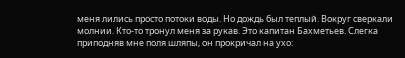меня лились просто потоки воды. Но дождь был теплый. Вокруг сверкали молнии. Кто-то тронул меня за рукав. Это капитан Бахметьев. Слегка приподняв мне поля шляпы, он прокричал на ухо: